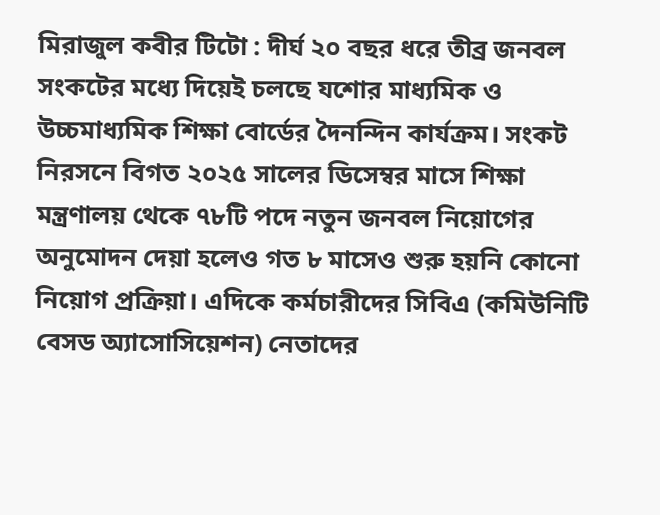মিরাজুল কবীর টিটো : দীর্ঘ ২০ বছর ধরে তীব্র জনবল সংকটের মধ্যে দিয়েই চলছে যশোর মাধ্যমিক ও উচ্চমাধ্যমিক শিক্ষা বোর্ডের দৈনন্দিন কার্যক্রম। সংকট নিরসনে বিগত ২০২৫ সালের ডিসেম্বর মাসে শিক্ষা মন্ত্রণালয় থেকে ৭৮টি পদে নতুন জনবল নিয়োগের অনুমোদন দেয়া হলেও গত ৮ মাসেও শুরু হয়নি কোনো নিয়োগ প্রক্রিয়া। এদিকে কর্মচারীদের সিবিএ (কমিউনিটি বেসড অ্যাসোসিয়েশন) নেতাদের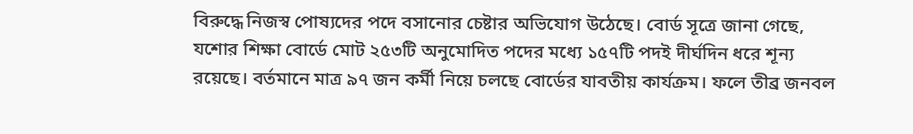বিরুদ্ধে নিজস্ব পোষ্যদের পদে বসানোর চেষ্টার অভিযোগ উঠেছে। বোর্ড সূত্রে জানা গেছে, যশোর শিক্ষা বোর্ডে মোট ২৫৩টি অনুমোদিত পদের মধ্যে ১৫৭টি পদই দীর্ঘদিন ধরে শূন্য রয়েছে। বর্তমানে মাত্র ৯৭ জন কর্মী নিয়ে চলছে বোর্ডের যাবতীয় কার্যক্রম। ফলে তীব্র জনবল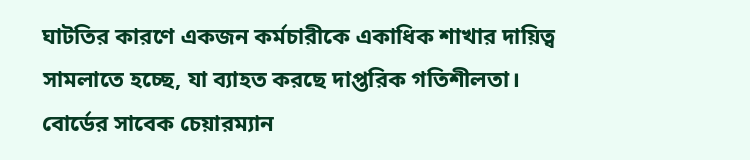ঘাটতির কারণে একজন কর্মচারীকে একাধিক শাখার দায়িত্ব সামলাতে হচ্ছে, যা ব্যাহত করছে দাপ্তরিক গতিশীলতা। বোর্ডের সাবেক চেয়ারম্যান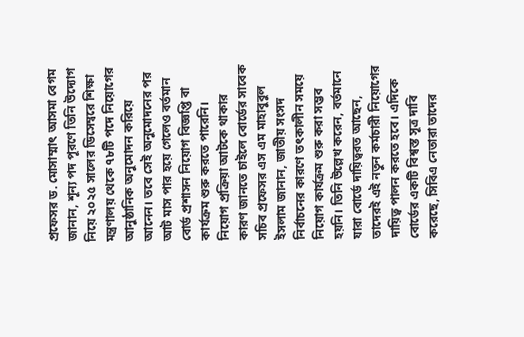প্রফেসর ড. মোসাম্মাৎ আসমা বেগম জানান, শূন্য পদ পূরণে তিনি উদ্যোগ নিয়ে ২০২৫ সালের ডিসেম্বরে শিক্ষা মন্ত্রণালয় থেকে ৭৮টি পদে নিয়োগের আনুষ্ঠানিক অনুমোদন করিয়ে আনেন। তবে সেই অনুমোদনের পর আট মাস পার হয়ে গেলেও বর্তমান বোর্ড প্রশাসন নিয়োগ বিজ্ঞপ্তি বা কার্যক্রম শুরু করতে পারেনি। নিয়োগ প্রক্রিয়া আটকে থাকার কারণ জানতে চাইলে বোর্ডের সাবেক সচিব প্রফেসর এস এম মাহাবুবুল ইসলাম জানান, জাতীয় সংসদ নির্বাচনের কারণে তৎকালীন সময়ে নিয়োগ কার্যক্রম শুরু করা সম্ভব হয়নি। তিনি উল্লেখ করেন, বর্তমানে যারা বোর্ডে দায়িত্বরত আছেন, তাদেরই এই নতুন কর্মচারী নিয়োগের দায়িত্ব পালন করতে হবে। এদিকে বোর্ডের একটি বিশ্বস্ত সূত্র দাবি করেছে, সিবিএ নেতারা তাদের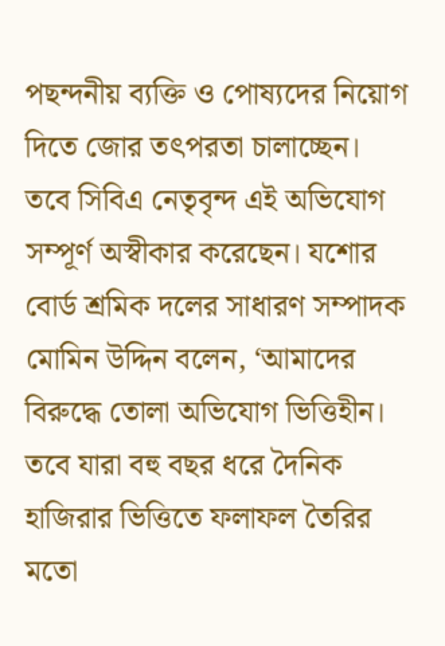পছন্দনীয় ব্যক্তি ও পোষ্যদের নিয়োগ দিতে জোর তৎপরতা চালাচ্ছেন। তবে সিবিএ নেতৃবৃন্দ এই অভিযোগ সম্পূর্ণ অস্বীকার করেছেন। যশোর বোর্ড শ্রমিক দলের সাধারণ সম্পাদক মোমিন উদ্দিন বলেন, ‘আমাদের বিরুদ্ধে তোলা অভিযোগ ভিত্তিহীন। তবে যারা বহু বছর ধরে দৈনিক হাজিরার ভিত্তিতে ফলাফল তৈরির মতো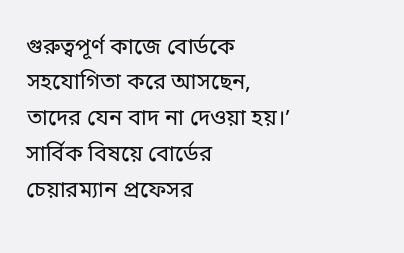গুরুত্বপূর্ণ কাজে বোর্ডকে সহযোগিতা করে আসছেন, তাদের যেন বাদ না দেওয়া হয়।’ সার্বিক বিষয়ে বোর্ডের চেয়ারম্যান প্রফেসর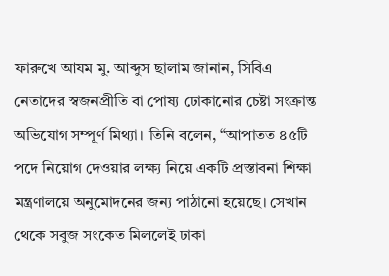ফারুখে আযম মু. আব্দুস ছালাম জানান, সিবিএ নেতাদের স্বজনপ্রীতি বা পোষ্য ঢোকানোর চেষ্টা সংক্রান্ত অভিযোগ সম্পূর্ণ মিথ্যা। তিনি বলেন, “আপাতত ৪৫টি পদে নিয়োগ দেওয়ার লক্ষ্য নিয়ে একটি প্রস্তাবনা শিক্ষা মন্ত্রণালয়ে অনুমোদনের জন্য পাঠানো হয়েছে। সেখান থেকে সবুজ সংকেত মিললেই ঢাকা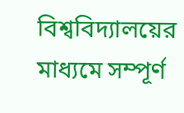বিশ্ববিদ্যালয়ের মাধ্যমে সম্পূর্ণ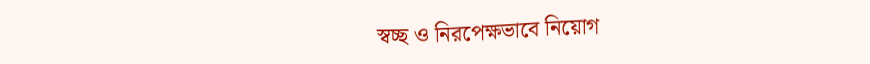স্বচ্ছ ও নিরপেক্ষভাবে নিয়োগ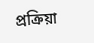প্রক্রিয়া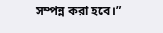সম্পন্ন করা হবে।”